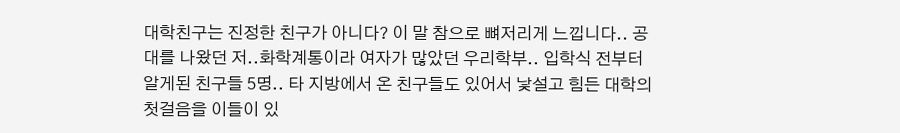대학친구는 진정한 친구가 아니다? 이 말 참으로 뼈저리게 느낍니다.. 공대를 나왔던 저..화학계통이라 여자가 많았던 우리학부.. 입학식 전부터 알게된 친구들 5명.. 타 지방에서 온 친구들도 있어서 낯설고 힘든 대학의 첫걸음을 이들이 있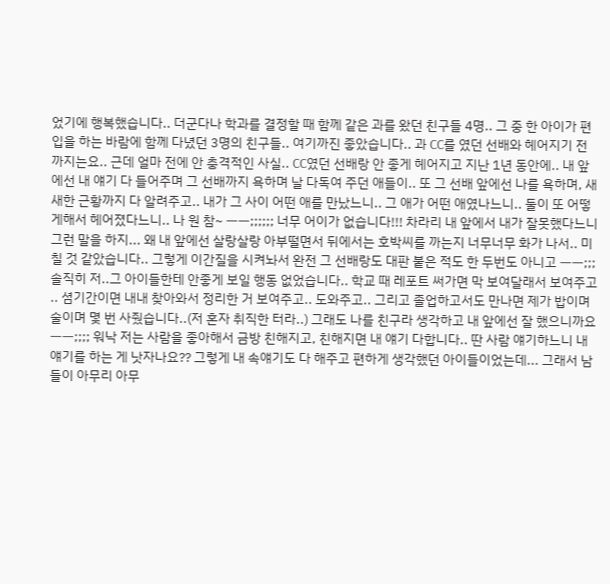었기에 행복했습니다.. 더군다나 학과를 결정할 때 함께 같은 과를 왔던 친구들 4명.. 그 중 한 아이가 편입을 하는 바람에 함께 다녔던 3명의 친구들.. 여기까진 좋았습니다.. 과 CC를 였던 선배와 헤어지기 전 까지는요.. 근데 얼마 전에 안 충격적인 사실.. CC였던 선배랑 안 좋게 헤어지고 지난 1년 동안에.. 내 앞에선 내 얘기 다 들어주며 그 선배까지 욕하며 날 다독여 주던 애들이.. 또 그 선배 앞에선 나를 욕하며, 새새한 근황까지 다 알려주고.. 내가 그 사이 어떤 애를 만났느니.. 그 애가 어떤 애였나느니.. 둘이 또 어떻게해서 헤어졌다느니.. 나 원 참~ ㅡㅡ;;;;;; 너무 어이가 없습니다!!! 차라리 내 앞에서 내가 잘못했다느니 그런 말을 하지... 왜 내 앞에선 살랑살랑 아부떨면서 뒤에서는 호박씨를 까는지 너무너무 화가 나서.. 미칠 것 같았습니다.. 그렇게 이간질을 시켜놔서 완전 그 선배랑도 대판 붙은 적도 한 두번도 아니고 ㅡㅡ;;; 솔직히 저..그 아이들한테 안좋게 보일 행동 없었습니다.. 학교 때 레포트 써가면 막 보여달래서 보여주고 .. 셤기간이면 내내 찾아와서 정리한 거 보여주고.. 도와주고.. 그리고 졸업하고서도 만나면 제가 밥이며 술이며 몇 번 사줬습니다..(저 혼자 취직한 터라..) 그래도 나를 친구라 생각하고 내 앞에선 잘 했으니까요 ㅡㅡ;;;; 워낙 저는 사람을 좋아해서 금방 친해지고, 친해지면 내 얘기 다합니다.. 딴 사람 얘기하느니 내 얘기를 하는 게 낫자나요?? 그렇게 내 속얘기도 다 해주고 편하게 생각했던 아이들이었는데... 그래서 남들이 아무리 아무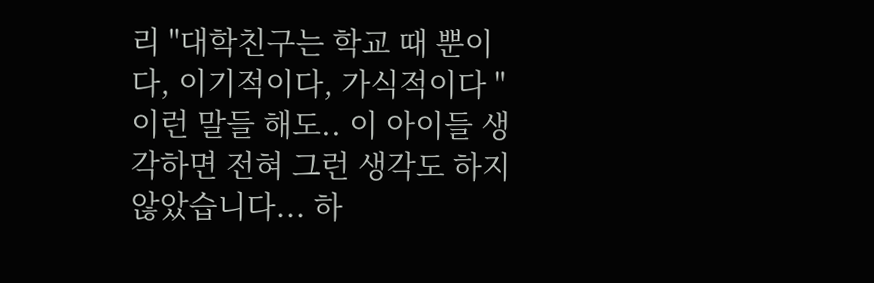리 "대학친구는 학교 때 뿐이다, 이기적이다, 가식적이다 " 이런 말들 해도.. 이 아이들 생각하면 전혀 그런 생각도 하지 않았습니다... 하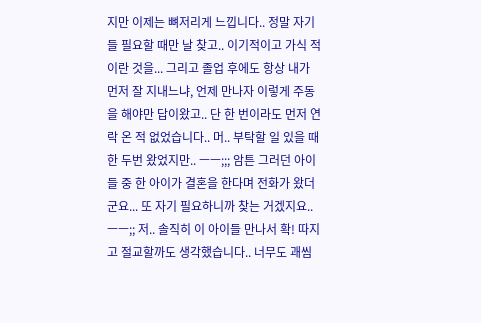지만 이제는 뼈저리게 느낍니다.. 정말 자기들 필요할 때만 날 찾고.. 이기적이고 가식 적이란 것을... 그리고 졸업 후에도 항상 내가 먼저 잘 지내느냐, 언제 만나자 이렇게 주동을 해야만 답이왔고.. 단 한 번이라도 먼저 연락 온 적 없었습니다.. 머.. 부탁할 일 있을 때 한 두번 왔었지만.. ㅡㅡ;;; 암튼 그러던 아이들 중 한 아이가 결혼을 한다며 전화가 왔더군요... 또 자기 필요하니까 찾는 거겠지요..ㅡㅡ;; 저.. 솔직히 이 아이들 만나서 확! 따지고 절교할까도 생각했습니다.. 너무도 괘씸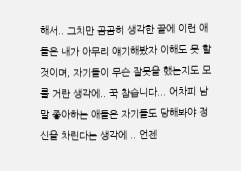해서.. 그치만 곰곰히 생각한 끝에 이런 애들은 내가 아무리 얘기해봤자 이해도 못 할 것이며, 자기들이 무슨 잘못을 했는지도 모를 거란 생각에.. 꾹 참습니다... 어차피 남말 좋아하는 애들은 자기들도 당해봐야 정신을 차린다는 생각에 .. 언젠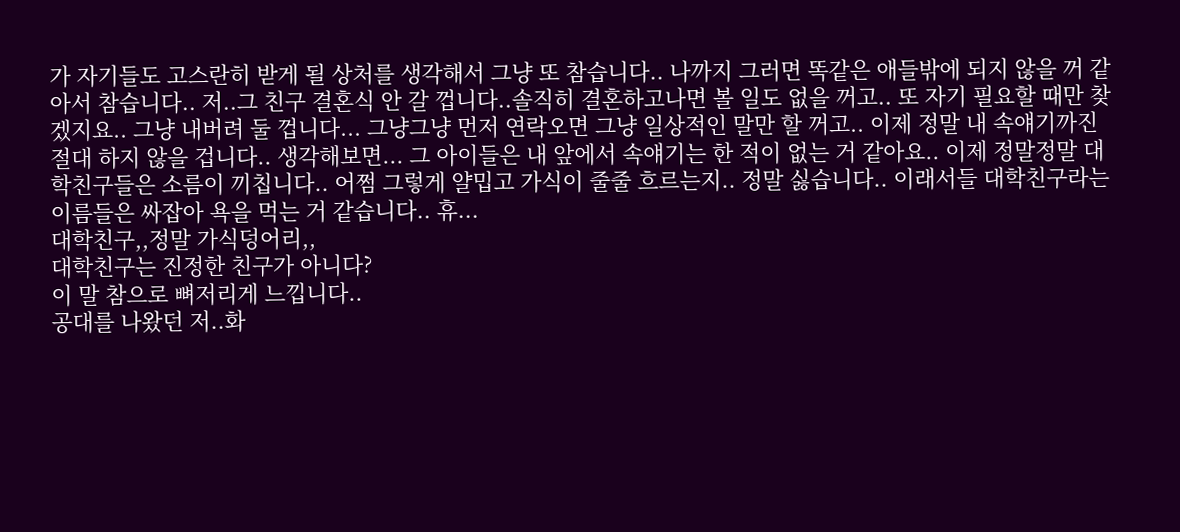가 자기들도 고스란히 받게 될 상처를 생각해서 그냥 또 참습니다.. 나까지 그러면 똑같은 애들밖에 되지 않을 꺼 같아서 참습니다.. 저..그 친구 결혼식 안 갈 껍니다..솔직히 결혼하고나면 볼 일도 없을 꺼고.. 또 자기 필요할 때만 찾겠지요.. 그냥 내버려 둘 껍니다... 그냥그냥 먼저 연락오면 그냥 일상적인 말만 할 꺼고.. 이제 정말 내 속얘기까진 절대 하지 않을 겁니다.. 생각해보면... 그 아이들은 내 앞에서 속얘기는 한 적이 없는 거 같아요.. 이제 정말정말 대학친구들은 소름이 끼칩니다.. 어쩜 그렇게 얄밉고 가식이 줄줄 흐르는지.. 정말 싫습니다.. 이래서들 대학친구라는 이름들은 싸잡아 욕을 먹는 거 같습니다.. 휴...
대학친구,,정말 가식덩어리,,
대학친구는 진정한 친구가 아니다?
이 말 참으로 뼈저리게 느낍니다..
공대를 나왔던 저..화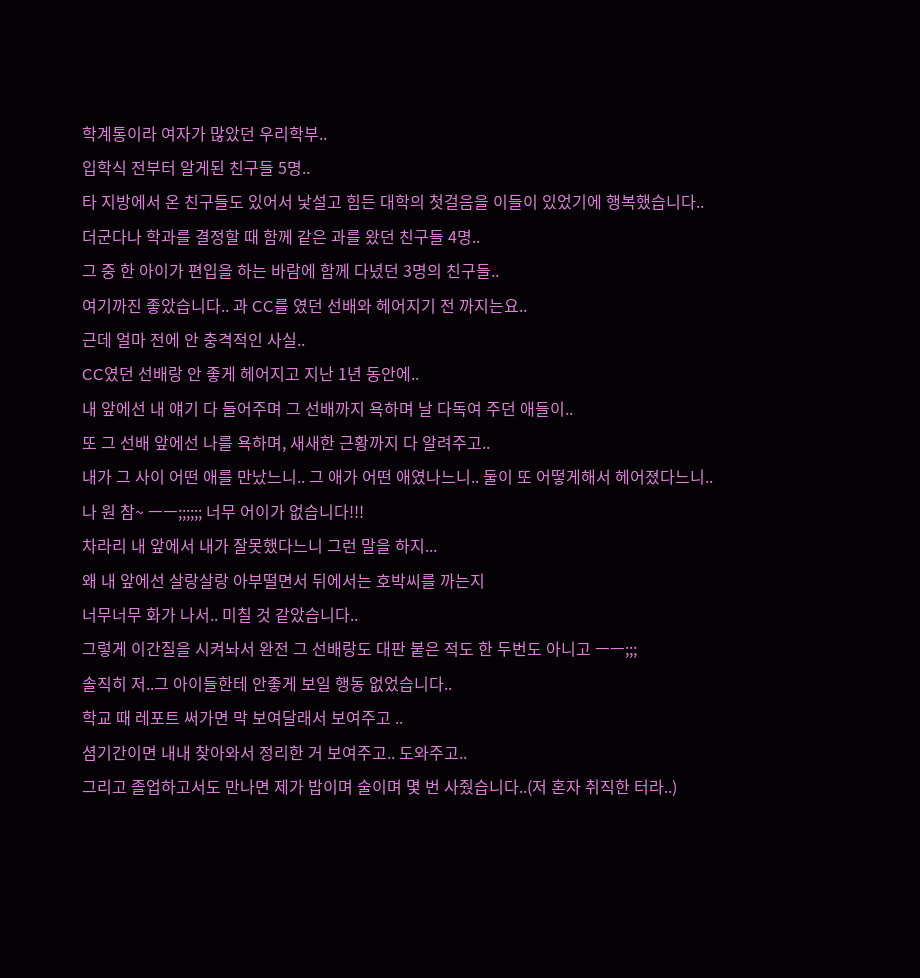학계통이라 여자가 많았던 우리학부..
입학식 전부터 알게된 친구들 5명..
타 지방에서 온 친구들도 있어서 낯설고 힘든 대학의 첫걸음을 이들이 있었기에 행복했습니다..
더군다나 학과를 결정할 때 함께 같은 과를 왔던 친구들 4명..
그 중 한 아이가 편입을 하는 바람에 함께 다녔던 3명의 친구들..
여기까진 좋았습니다.. 과 CC를 였던 선배와 헤어지기 전 까지는요..
근데 얼마 전에 안 충격적인 사실..
CC였던 선배랑 안 좋게 헤어지고 지난 1년 동안에..
내 앞에선 내 얘기 다 들어주며 그 선배까지 욕하며 날 다독여 주던 애들이..
또 그 선배 앞에선 나를 욕하며, 새새한 근황까지 다 알려주고..
내가 그 사이 어떤 애를 만났느니.. 그 애가 어떤 애였나느니.. 둘이 또 어떻게해서 헤어졌다느니..
나 원 참~ ㅡㅡ;;;;;; 너무 어이가 없습니다!!!
차라리 내 앞에서 내가 잘못했다느니 그런 말을 하지...
왜 내 앞에선 살랑살랑 아부떨면서 뒤에서는 호박씨를 까는지
너무너무 화가 나서.. 미칠 것 같았습니다..
그렇게 이간질을 시켜놔서 완전 그 선배랑도 대판 붙은 적도 한 두번도 아니고 ㅡㅡ;;;
솔직히 저..그 아이들한테 안좋게 보일 행동 없었습니다..
학교 때 레포트 써가면 막 보여달래서 보여주고 ..
셤기간이면 내내 찾아와서 정리한 거 보여주고.. 도와주고..
그리고 졸업하고서도 만나면 제가 밥이며 술이며 몇 번 사줬습니다..(저 혼자 취직한 터라..)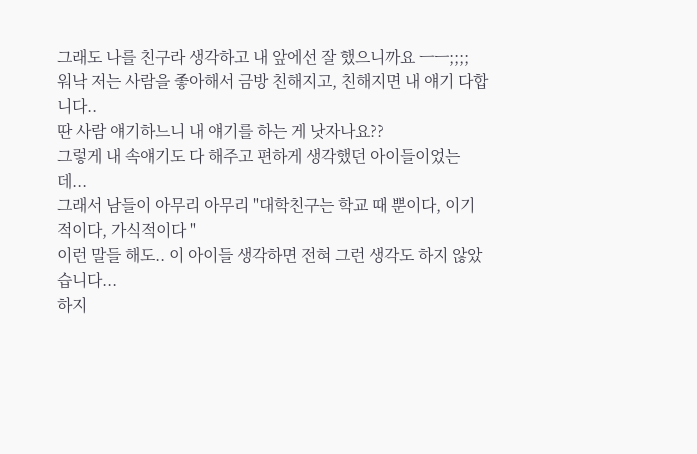그래도 나를 친구라 생각하고 내 앞에선 잘 했으니까요 ㅡㅡ;;;;
워낙 저는 사람을 좋아해서 금방 친해지고, 친해지면 내 얘기 다합니다..
딴 사람 얘기하느니 내 얘기를 하는 게 낫자나요??
그렇게 내 속얘기도 다 해주고 편하게 생각했던 아이들이었는데...
그래서 남들이 아무리 아무리 "대학친구는 학교 때 뿐이다, 이기적이다, 가식적이다 "
이런 말들 해도.. 이 아이들 생각하면 전혀 그런 생각도 하지 않았습니다...
하지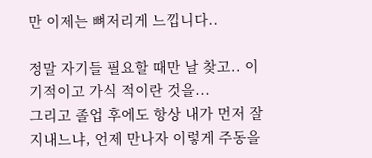만 이제는 뼈저리게 느낍니다..

정말 자기들 필요할 때만 날 찾고.. 이기적이고 가식 적이란 것을...
그리고 졸업 후에도 항상 내가 먼저 잘 지내느냐, 언제 만나자 이렇게 주동을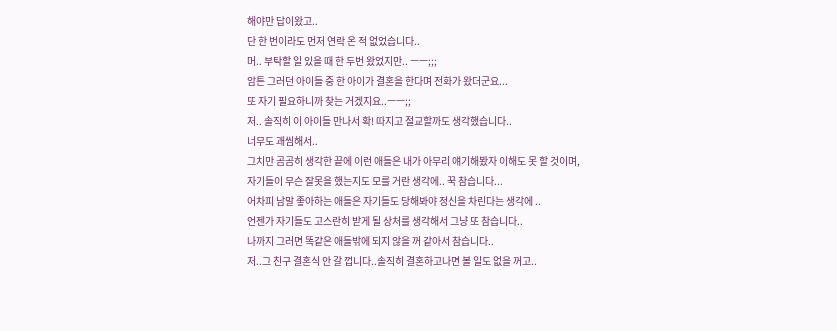해야만 답이왔고..
단 한 번이라도 먼저 연락 온 적 없었습니다..
머.. 부탁할 일 있을 때 한 두번 왔었지만.. ㅡㅡ;;;
암튼 그러던 아이들 중 한 아이가 결혼을 한다며 전화가 왔더군요...
또 자기 필요하니까 찾는 거겠지요..ㅡㅡ;;
저.. 솔직히 이 아이들 만나서 확! 따지고 절교할까도 생각했습니다..
너무도 괘씸해서..
그치만 곰곰히 생각한 끝에 이런 애들은 내가 아무리 얘기해봤자 이해도 못 할 것이며,
자기들이 무슨 잘못을 했는지도 모를 거란 생각에.. 꾹 참습니다...
어차피 남말 좋아하는 애들은 자기들도 당해봐야 정신을 차린다는 생각에 ..
언젠가 자기들도 고스란히 받게 될 상처를 생각해서 그냥 또 참습니다..
나까지 그러면 똑같은 애들밖에 되지 않을 꺼 같아서 참습니다..
저..그 친구 결혼식 안 갈 껍니다..솔직히 결혼하고나면 볼 일도 없을 꺼고..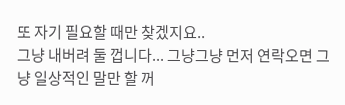또 자기 필요할 때만 찾겠지요..
그냥 내버려 둘 껍니다... 그냥그냥 먼저 연락오면 그냥 일상적인 말만 할 꺼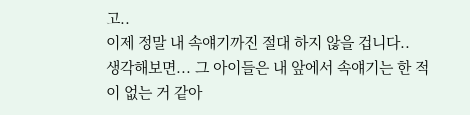고..
이제 정말 내 속얘기까진 절대 하지 않을 겁니다..
생각해보면... 그 아이들은 내 앞에서 속얘기는 한 적이 없는 거 같아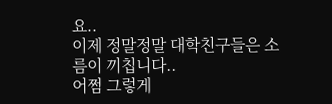요..
이제 정말정말 대학친구들은 소름이 끼칩니다..
어쩜 그렇게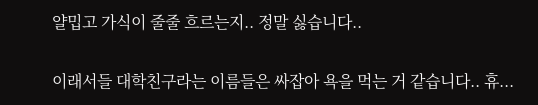얄밉고 가식이 줄줄 흐르는지.. 정말 싫습니다..

이래서들 대학친구라는 이름들은 싸잡아 욕을 먹는 거 같습니다.. 휴...